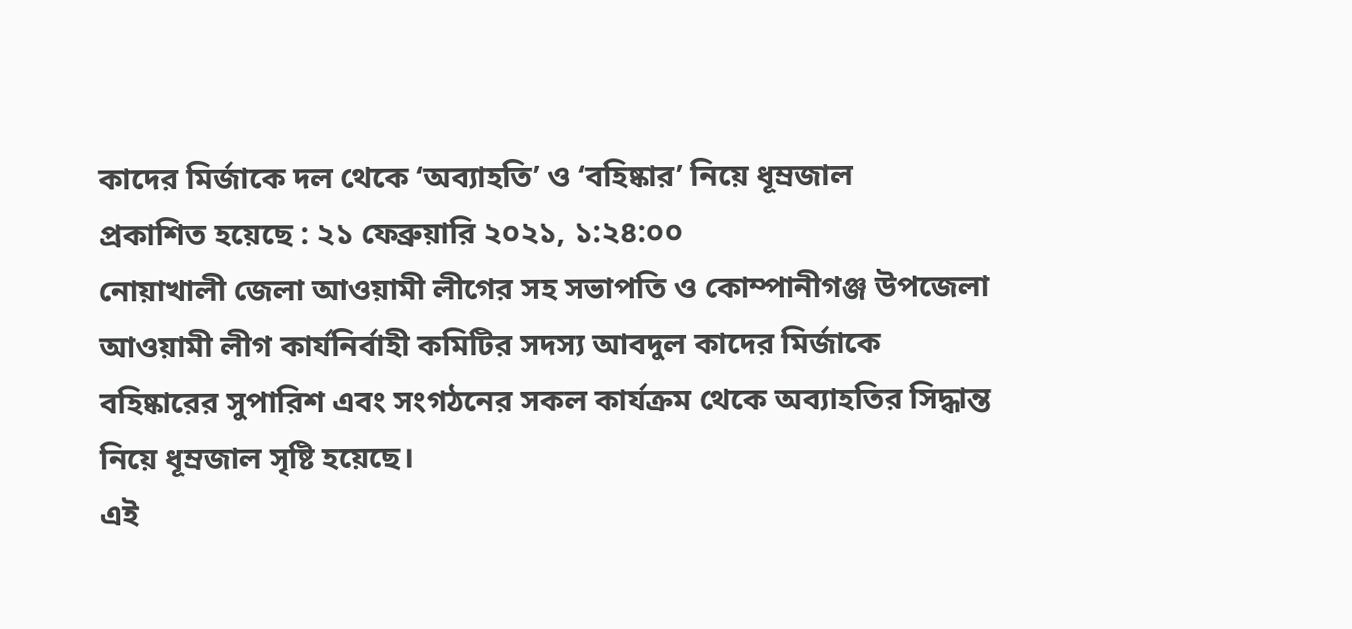কাদের মির্জাকে দল থেকে ‘অব্যাহতি’ ও ‘বহিষ্কার’ নিয়ে ধূম্রজাল
প্রকাশিত হয়েছে : ২১ ফেব্রুয়ারি ২০২১, ১:২৪:০০
নোয়াখালী জেলা আওয়ামী লীগের সহ সভাপতি ও কোম্পানীগঞ্জ উপজেলা আওয়ামী লীগ কার্যনির্বাহী কমিটির সদস্য আবদুল কাদের মির্জাকে বহিষ্কারের সুপারিশ এবং সংগঠনের সকল কার্যক্রম থেকে অব্যাহতির সিদ্ধান্ত নিয়ে ধূম্রজাল সৃষ্টি হয়েছে।
এই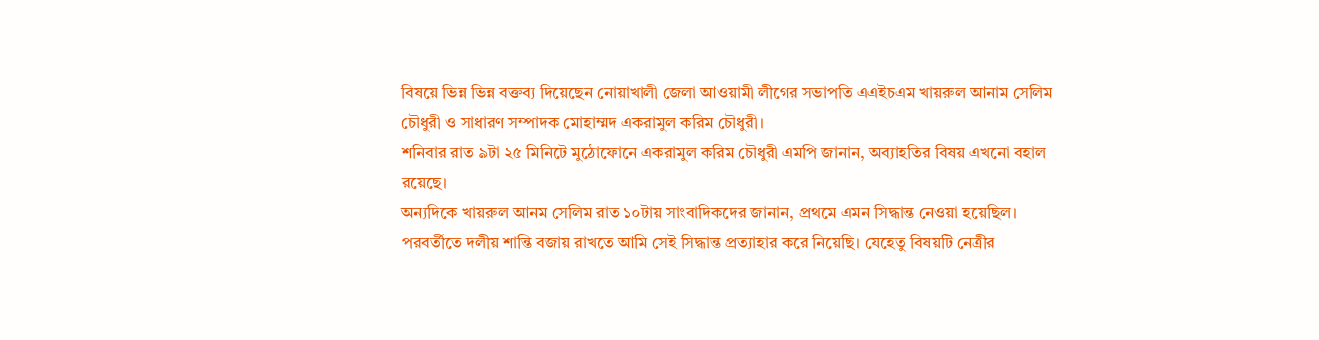বিষয়ে ভিন্ন ভিন্ন বক্তব্য দিয়েছেন নোয়াখালী জেলা আওয়ামী লীগের সভাপতি এএইচএম খায়রুল আনাম সেলিম চৌধুরী ও সাধারণ সম্পাদক মোহাম্মদ একরামুল করিম চৌধুরী।
শনিবার রাত ৯টা ২৫ মিনিটে মুঠোফোনে একরামুল করিম চৌধুরী এমপি জানান, অব্যাহতির বিষয় এখনো বহাল রয়েছে।
অন্যদিকে খায়রুল আনম সেলিম রাত ১০টায় সাংবাদিকদের জানান, প্রথমে এমন সিদ্ধান্ত নেওয়া হয়েছিল। পরবর্তীতে দলীয় শান্তি বজায় রাখতে আমি সেই সিদ্ধান্ত প্রত্যাহার করে নিয়েছি। যেহেতু বিষয়টি নেত্রীর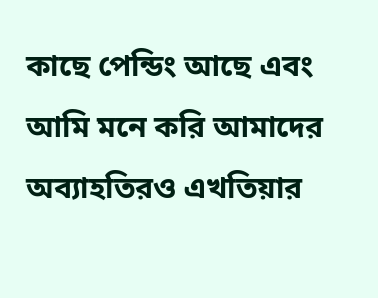কাছে পেন্ডিং আছে এবং আমি মনে করি আমাদের অব্যাহতিরও এখতিয়ার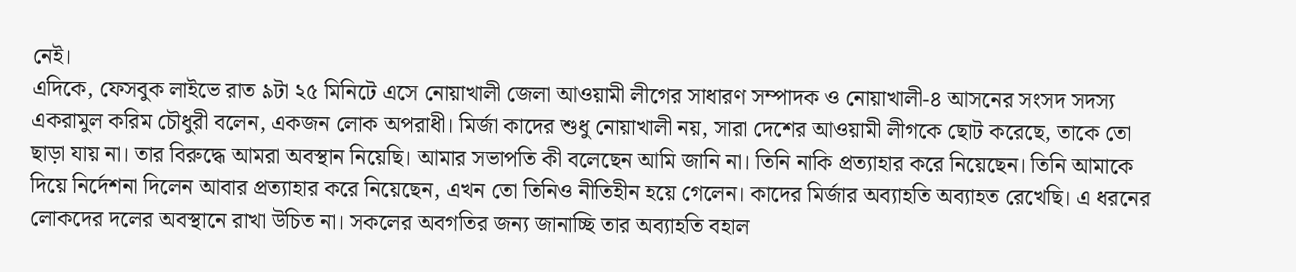নেই।
এদিকে, ফেসবুক লাইভে রাত ৯টা ২৫ মিনিটে এসে নোয়াখালী জেলা আওয়ামী লীগের সাধারণ সম্পাদক ও নোয়াখালী-৪ আসনের সংসদ সদস্য একরামুল করিম চৌধুরী বলেন, একজন লোক অপরাধী। মির্জা কাদের শুধু নোয়াখালী নয়, সারা দেশের আওয়ামী লীগকে ছোট করেছে, তাকে তো ছাড়া যায় না। তার বিরুদ্ধে আমরা অবস্থান নিয়েছি। আমার সভাপতি কী বলেছেন আমি জানি না। তিনি নাকি প্রত্যাহার করে নিয়েছেন। তিনি আমাকে দিয়ে নির্দেশনা দিলেন আবার প্রত্যাহার করে নিয়েছেন, এখন তো তিনিও নীতিহীন হয়ে গেলেন। কাদের মির্জার অব্যাহতি অব্যাহত রেখেছি। এ ধরনের লোকদের দলের অবস্থানে রাখা উচিত না। সকলের অবগতির জন্য জানাচ্ছি তার অব্যাহতি বহাল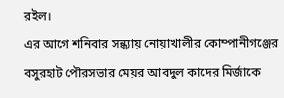রইল।
এর আগে শনিবার সন্ধ্যায় নোয়াখালীর কোম্পানীগঞ্জের বসুরহাট পৌরসভার মেয়র আবদুল কাদের মির্জাকে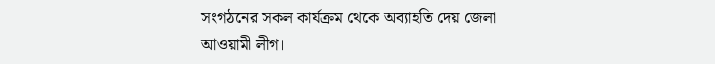সংগঠনের সকল কার্যক্রম থেকে অব্যাহতি দেয় জেলা আওয়ামী লীগ।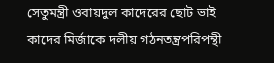সেতুমন্ত্রী ওবায়দুল কাদেরের ছোট ভাই কাদের মির্জাকে দলীয় গঠনতন্ত্রপরিপন্থী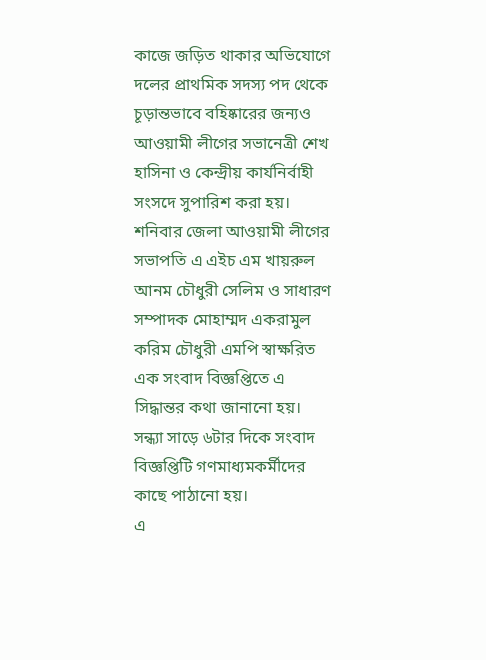কাজে জড়িত থাকার অভিযোগে দলের প্রাথমিক সদস্য পদ থেকে চূড়ান্তভাবে বহিষ্কারের জন্যও আওয়ামী লীগের সভানেত্রী শেখ হাসিনা ও কেন্দ্রীয় কার্যনির্বাহী সংসদে সুপারিশ করা হয়।
শনিবার জেলা আওয়ামী লীগের সভাপতি এ এইচ এম খায়রুল আনম চৌধুরী সেলিম ও সাধারণ সম্পাদক মোহাম্মদ একরামুল করিম চৌধুরী এমপি স্বাক্ষরিত এক সংবাদ বিজ্ঞপ্তিতে এ সিদ্ধান্তর কথা জানানো হয়। সন্ধ্যা সাড়ে ৬টার দিকে সংবাদ বিজ্ঞপ্তিটি গণমাধ্যমকর্মীদের কাছে পাঠানো হয়।
এ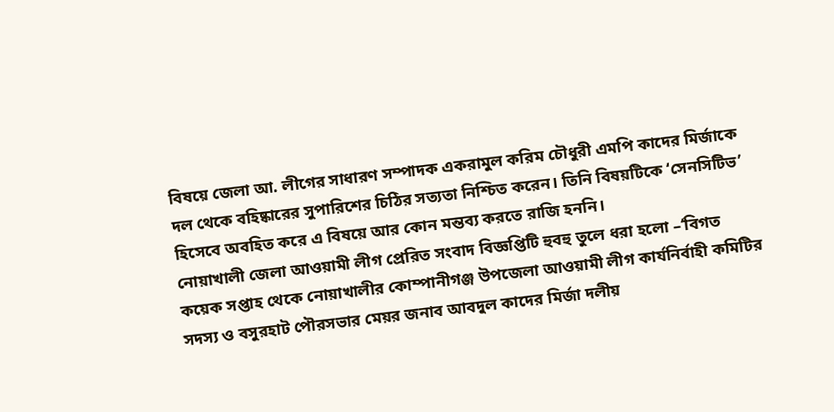বিষয়ে জেলা আ. লীগের সাধারণ সম্পাদক একরামুল করিম চৌধুরী এমপি কাদের মির্জাকে দল থেকে বহিষ্কারের সুপারিশের চিঠির সত্যতা নিশ্চিত করেন। তিনি বিষয়টিকে ‘সেনসিটিভ’ হিসেবে অবহিত করে এ বিষয়ে আর কোন মন্তব্য করতে রাজি হননি।
নোয়াখালী জেলা আওয়ামী লীগ প্রেরিত সংবাদ বিজ্ঞপ্তিটি হুবহু তুলে ধরা হলো –‘বিগত কয়েক সপ্তাহ থেকে নোয়াখালীর কোম্পানীগঞ্জ উপজেলা আওয়ামী লীগ কার্যনির্বাহী কমিটির সদস্য ও বসুরহাট পৌরসভার মেয়র জনাব আবদুল কাদের মির্জা দলীয়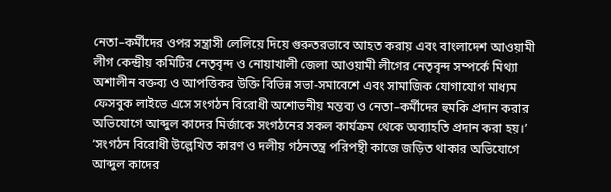নেতা–কর্মীদের ওপর সন্ত্রাসী লেলিয়ে দিয়ে গুরুতরভাবে আহত করায় এবং বাংলাদেশ আওয়ামী লীগ কেন্দ্রীয় কমিটির নেতৃবৃন্দ ও নোয়াখালী জেলা আওয়ামী লীগের নেতৃবৃন্দ সম্পর্কে মিথ্যা অশালীন বক্তব্য ও আপত্তিকর উক্তি বিভিন্ন সভা-সমাবেশে এবং সামাজিক যোগাযোগ মাধ্যম ফেসবুক লাইভে এসে সংগঠন বিরোধী অশোভনীয় মন্তব্য ও নেতা–কর্মীদের হুমকি প্রদান করার অভিযোগে আব্দুল কাদের মির্জাকে সংগঠনের সকল কার্যক্রম থেকে অব্যাহতি প্রদান করা হয়।’
‘সংগঠন বিরোধী উল্লেখিত কারণ ও দলীয় গঠনতন্ত্র পরিপন্থী কাজে জড়িত থাকার অভিযোগে আব্দুল কাদের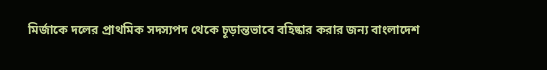মির্জাকে দলের প্রাথমিক সদস্যপদ থেকে চূড়ান্তভাবে বহিষ্কার করার জন্য বাংলাদেশ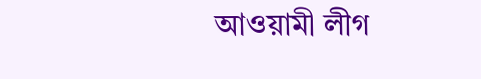আওয়ামী লীগ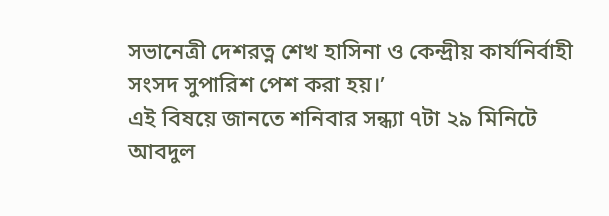সভানেত্রী দেশরত্ন শেখ হাসিনা ও কেন্দ্রীয় কার্যনির্বাহী সংসদ সুপারিশ পেশ করা হয়।’
এই বিষয়ে জানতে শনিবার সন্ধ্যা ৭টা ২৯ মিনিটে আবদুল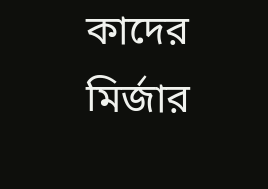কাদের মির্জার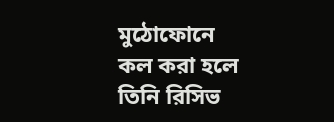মুঠোফোনে কল করা হলে তিনি রিসিভ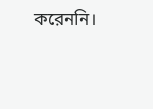করেননি।